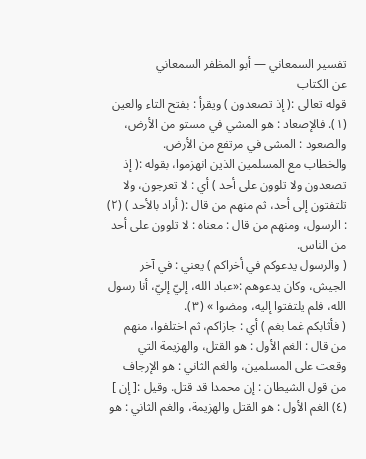تفسير السمعاني — أبو المظفر السمعاني
عن الكتاب
قوله تعالى :( إذ تصعدون ) ويقرأ : بفتح التاء والعين (١). فالإصعاد : هو المشي في مستو من الأرض، والصعود : المشى في مرتفع من الأرض.
والخطاب مع المسلمين الذين انهزموا، بقوله :( إذ تصعدون ولا تلوون على أحد ) أي : لا تعرجون، ولا تلتفتون إلى أحد، ثم منهم من قال :( أراد بالأحد ) (٢) : الرسول، ومنهم من قال : معناه : لا تلوون على أحد من الناس.
( والرسول يدعوكم في أخراكم ) يعني : في آخر الجيش، وكان يدعوهم :«عباد الله، إليّ إليّ، أنا رسول الله، فلم يلتفتوا إليه، ومضوا » (٣).
( فأثابكم غما بغم ) أي : جازاكم، ثم اختلفوا، منهم من قال : الغم الأول : هو القتل، والهزيمة التي وقعت على المسلمين، والغم الثاني : هو الإرجاف من قول الشيطان : إن محمدا قد قتل. وقيل :[ إن ] (٤) الغم الأول : هو القتل والهزيمة، والغم الثاني : هو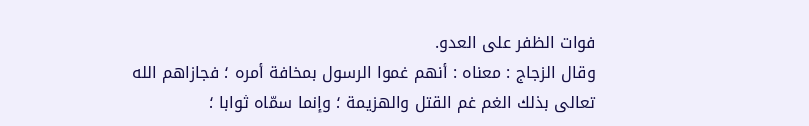فوات الظفر على العدو.
وقال الزجاج : معناه : أنهم غموا الرسول بمخافة أمره ؛ فجازاهم الله تعالى بذلك الغم غم القتل والهزيمة ؛ وإنما سمّاه ثوابا ؛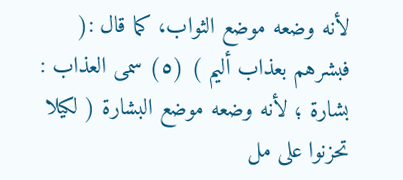لأنه وضعه موضع الثواب، كما قال :( فبشرهم بعذاب أليم ) (٥) سمى العذاب : بشارة ؛ لأنه وضعه موضع البشارة ( لكيلا تحزنوا على مل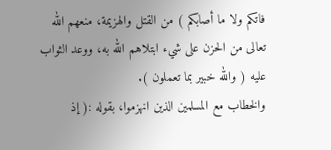فاتكم ولا ما أصابكم ) من القتل والهزيمة، منعهم الله تعالى من الحزن على شيء ابتلاهم الله به، ووعد الثواب عليه ( والله خبير بما تعملون ).
والخطاب مع المسلمين الذين انهزموا، بقوله :( إذ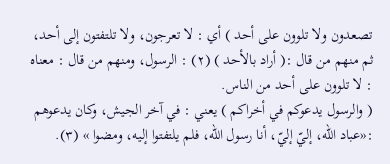تصعدون ولا تلوون على أحد ) أي : لا تعرجون، ولا تلتفتون إلى أحد، ثم منهم من قال :( أراد بالأحد ) (٢) : الرسول، ومنهم من قال : معناه : لا تلوون على أحد من الناس.
( والرسول يدعوكم في أخراكم ) يعني : في آخر الجيش، وكان يدعوهم :«عباد الله، إليّ إليّ، أنا رسول الله، فلم يلتفتوا إليه، ومضوا » (٣).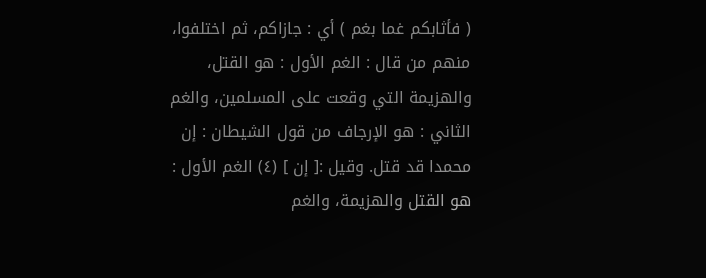( فأثابكم غما بغم ) أي : جازاكم، ثم اختلفوا، منهم من قال : الغم الأول : هو القتل، والهزيمة التي وقعت على المسلمين، والغم الثاني : هو الإرجاف من قول الشيطان : إن محمدا قد قتل. وقيل :[ إن ] (٤) الغم الأول : هو القتل والهزيمة، والغم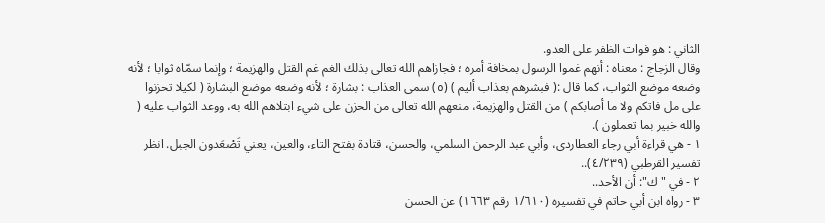الثاني : هو فوات الظفر على العدو.
وقال الزجاج : معناه : أنهم غموا الرسول بمخافة أمره ؛ فجازاهم الله تعالى بذلك الغم غم القتل والهزيمة ؛ وإنما سمّاه ثوابا ؛ لأنه وضعه موضع الثواب، كما قال :( فبشرهم بعذاب أليم ) (٥) سمى العذاب : بشارة ؛ لأنه وضعه موضع البشارة ( لكيلا تحزنوا على مل فاتكم ولا ما أصابكم ) من القتل والهزيمة، منعهم الله تعالى من الحزن على شيء ابتلاهم الله به، ووعد الثواب عليه ( والله خبير بما تعملون ).
١ - هي قراءة أبي رجاء العطاردى، وأبي عبد الرحمن السلمي، والحسن، قتادة بفتح التاء، والعين، يعني تَصْعَدون الجبل. انظر تفسير القرطبي (٤/٢٣٩)..
٢ - في "ك": أن الأحد..
٣ - رواه ابن أبي حاتم في تفسيره (١/٦١٠ رقم ١٦٦٣) عن الحسن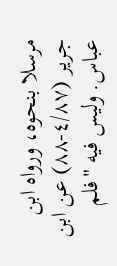مرسلا بنحوه، ورواه ابن جرير (٤/٨٧-٨٨) عن ابن عباس. وليس فيه "فلم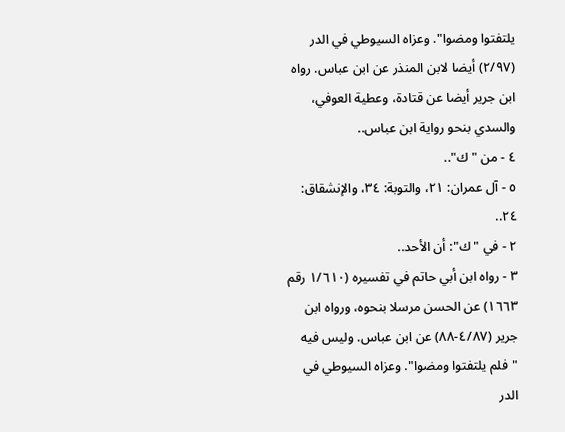يلتفتوا ومضوا". وعزاه السيوطي في الدر (٢/٩٧) أيضا لابن المنذر عن ابن عباس. رواه ابن جرير أيضا عن قتادة، وعطية العوفي، والسدي بنحو رواية ابن عباس..
٤ - من "ك"..
٥ - آل عمران: ٢١، والتوبة: ٣٤، والإنشقاق: ٢٤..
٢ - في "ك": أن الأحد..
٣ - رواه ابن أبي حاتم في تفسيره (١/٦١٠ رقم ١٦٦٣) عن الحسن مرسلا بنحوه، ورواه ابن جرير (٤/٨٧-٨٨) عن ابن عباس. وليس فيه "فلم يلتفتوا ومضوا". وعزاه السيوطي في الدر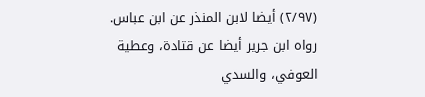(٢/٩٧) أيضا لابن المنذر عن ابن عباس. رواه ابن جرير أيضا عن قتادة، وعطية العوفي، والسدي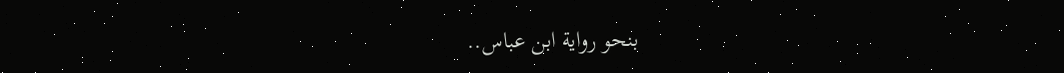بنحو رواية ابن عباس..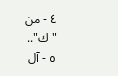٤ - من "ك"..
٥ - آل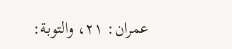عمران: ٢١، والتوبة: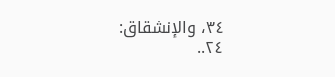٣٤، والإنشقاق: ٢٤..